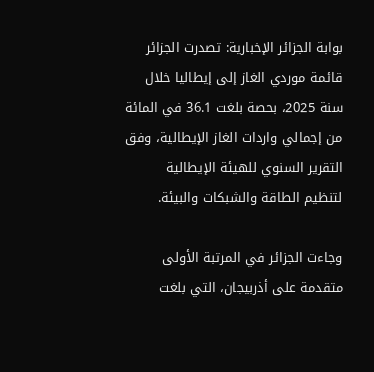بوابة الجزائر الإخبارية: تصدرت الجزائر قائمة موردي الغاز إلى إيطاليا خلال سنة 2025، بحصة بلغت 36.1 في المائة من إجمالي واردات الغاز الإيطالية، وفق التقرير السنوي للهيئة الإيطالية لتنظيم الطاقة والشبكات والبيئة.

وجاءت الجزائر في المرتبة الأولى متقدمة على أذربيجان، التي بلغت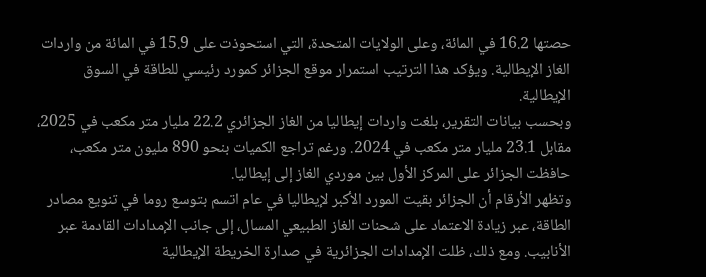حصتها 16.2 في المائة، وعلى الولايات المتحدة، التي استحوذت على 15.9 في المائة من واردات الغاز الإيطالية. ويؤكد هذا الترتيب استمرار موقع الجزائر كمورد رئيسي للطاقة في السوق الإيطالية.
وبحسب بيانات التقرير، بلغت واردات إيطاليا من الغاز الجزائري 22.2 مليار متر مكعب في 2025، مقابل 23.1 مليار متر مكعب في 2024. ورغم تراجع الكميات بنحو 890 مليون متر مكعب، حافظت الجزائر على المركز الأول بين موردي الغاز إلى إيطاليا.
وتظهر الأرقام أن الجزائر بقيت المورد الأكبر لإيطاليا في عام اتسم بتوسع روما في تنويع مصادر الطاقة، عبر زيادة الاعتماد على شحنات الغاز الطبيعي المسال، إلى جانب الإمدادات القادمة عبر الأنابيب. ومع ذلك، ظلت الإمدادات الجزائرية في صدارة الخريطة الإيطالية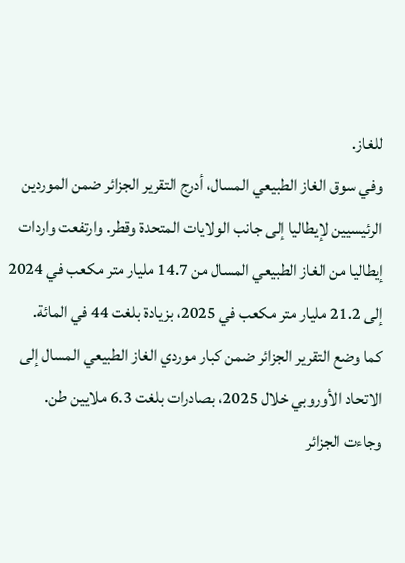للغاز.
وفي سوق الغاز الطبيعي المسال، أدرج التقرير الجزائر ضمن الموردين الرئيسيين لإيطاليا إلى جانب الولايات المتحدة وقطر. وارتفعت واردات إيطاليا من الغاز الطبيعي المسال من 14.7 مليار متر مكعب في 2024 إلى 21.2 مليار متر مكعب في 2025، بزيادة بلغت 44 في المائة.
كما وضع التقرير الجزائر ضمن كبار موردي الغاز الطبيعي المسال إلى الاتحاد الأوروبي خلال 2025، بصادرات بلغت 6.3 ملايين طن. وجاءت الجزائر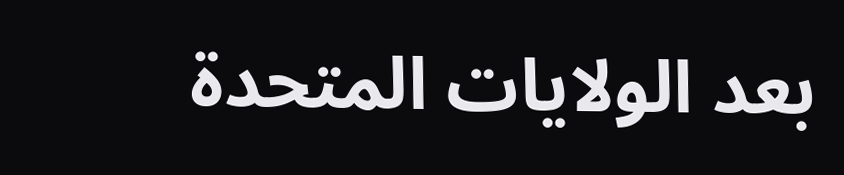بعد الولايات المتحدة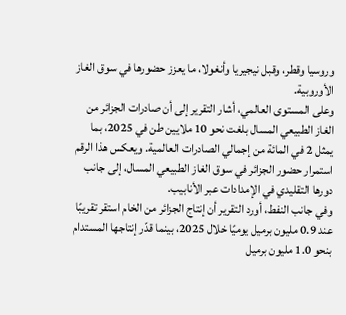وروسيا وقطر، وقبل نيجيريا وأنغولا، ما يعزز حضورها في سوق الغاز الأوروبية.
وعلى المستوى العالمي، أشار التقرير إلى أن صادرات الجزائر من الغاز الطبيعي المسال بلغت نحو 10 ملايين طن في 2025، بما يمثل 2 في المائة من إجمالي الصادرات العالمية. ويعكس هذا الرقم استمرار حضور الجزائر في سوق الغاز الطبيعي المسال، إلى جانب دورها التقليدي في الإمدادات عبر الأنابيب.
وفي جانب النفط، أورد التقرير أن إنتاج الجزائر من الخام استقر تقريبًا عند 0.9 مليون برميل يوميًا خلال 2025، بينما قدّر إنتاجها المستدام بنحو 1.0 مليون برميل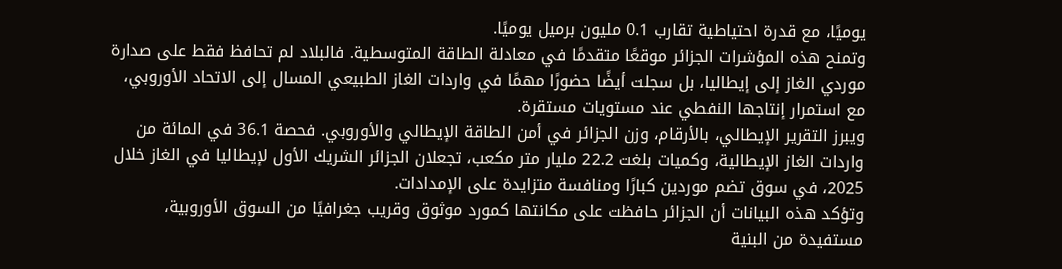يوميًا، مع قدرة احتياطية تقارب 0.1 مليون برميل يوميًا.
وتمنح هذه المؤشرات الجزائر موقعًا متقدمًا في معادلة الطاقة المتوسطية. فالبلاد لم تحافظ فقط على صدارة موردي الغاز إلى إيطاليا، بل سجلت أيضًا حضورًا مهمًا في واردات الغاز الطبيعي المسال إلى الاتحاد الأوروبي، مع استمرار إنتاجها النفطي عند مستويات مستقرة.
ويبرز التقرير الإيطالي، بالأرقام، وزن الجزائر في أمن الطاقة الإيطالي والأوروبي. فحصة 36.1 في المائة من واردات الغاز الإيطالية، وكميات بلغت 22.2 مليار متر مكعب، تجعلان الجزائر الشريك الأول لإيطاليا في الغاز خلال 2025، في سوق تضم موردين كبارًا ومنافسة متزايدة على الإمدادات.
وتؤكد هذه البيانات أن الجزائر حافظت على مكانتها كمورد موثوق وقريب جغرافيًا من السوق الأوروبية، مستفيدة من البنية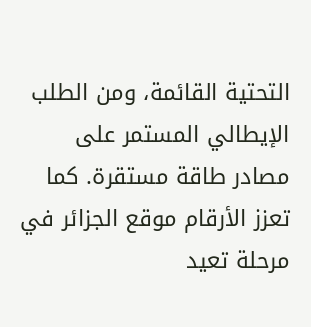التحتية القائمة، ومن الطلب الإيطالي المستمر على مصادر طاقة مستقرة. كما تعزز الأرقام موقع الجزائر في مرحلة تعيد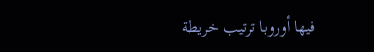فيها أوروبا ترتيب خريطة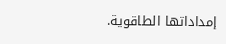إمداداتها الطاقوية.